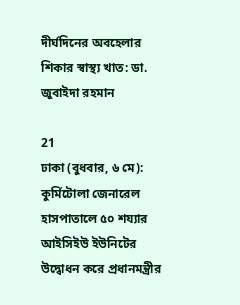দীর্ঘদিনের অবহেলার শিকার স্বাস্থ্য খাত: ডা. জুবাইদা রহমান

21
ঢাকা (বুধবার, ৬ মে): কুর্মিটোলা জেনারেল হাসপাতালে ৫০ শয্যার আইসিইউ ইউনিটের উদ্বোধন করে প্রধানমন্ত্রীর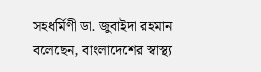সহধর্মিণী ডা. জুবাইদা রহমান বলেছেন, বাংলাদেশের স্বাস্থ্য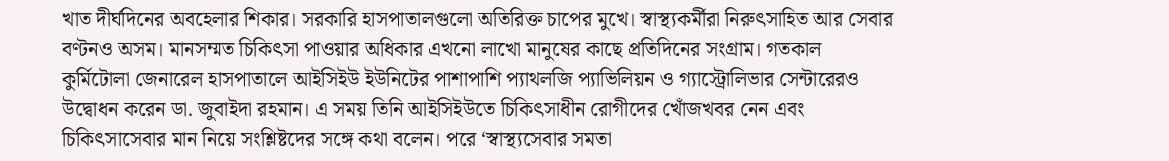খাত দীর্ঘদিনের অবহেলার শিকার। সরকারি হাসপাতালগুলো অতিরিক্ত চাপের মুখে। স্বাস্থ্যকর্মীরা নিরুৎসাহিত আর সেবার বণ্টনও অসম। মানসম্মত চিকিৎসা পাওয়ার অধিকার এখনো লাখো মানুষের কাছে প্রতিদিনের সংগ্রাম। গতকাল কুর্মিটোলা জেনারেল হাসপাতালে আইসিইউ ইউনিটের পাশাপাশি প্যাথলজি প্যাভিলিয়ন ও গ্যাস্ট্রোলিভার সেন্টারেরও উদ্বোধন করেন ডা. জুবাইদা রহমান। এ সময় তিনি আইসিইউতে চিকিৎসাধীন রোগীদের খোঁজখবর নেন এবং চিকিৎসাসেবার মান নিয়ে সংশ্লিষ্টদের সঙ্গে কথা বলেন। পরে ‘স্বাস্থ্যসেবার সমতা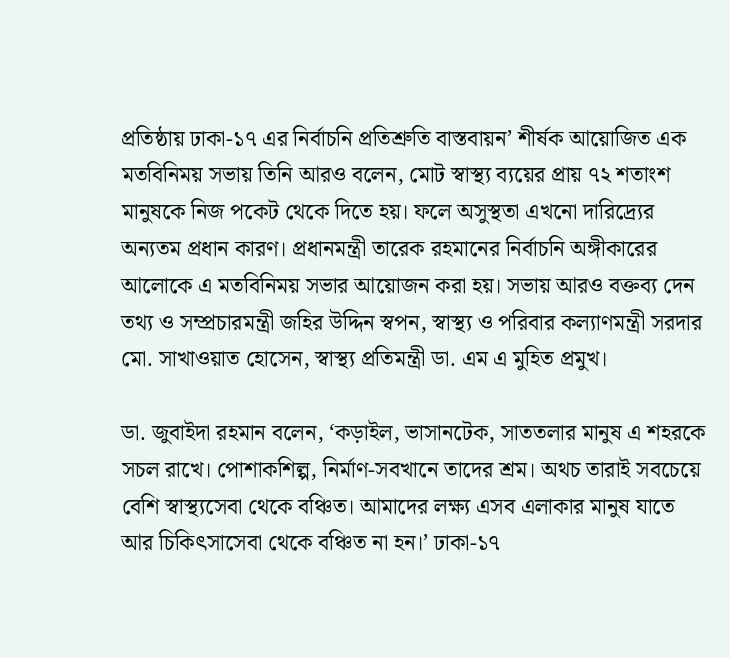প্রতিষ্ঠায় ঢাকা-১৭ এর নির্বাচনি প্রতিশ্রুতি বাস্তবায়ন’ শীর্ষক আয়োজিত এক মতবিনিময় সভায় তিনি আরও বলেন, মোট স্বাস্থ্য ব্যয়ের প্রায় ৭২ শতাংশ মানুষকে নিজ পকেট থেকে দিতে হয়। ফলে অসুস্থতা এখনো দারিদ্র্যের অন্যতম প্রধান কারণ। প্রধানমন্ত্রী তারেক রহমানের নির্বাচনি অঙ্গীকারের আলোকে এ মতবিনিময় সভার আয়োজন করা হয়। সভায় আরও বক্তব্য দেন তথ্য ও সম্প্রচারমন্ত্রী জহির উদ্দিন স্বপন, স্বাস্থ্য ও পরিবার কল্যাণমন্ত্রী সরদার মো. সাখাওয়াত হোসেন, স্বাস্থ্য প্রতিমন্ত্রী ডা. এম এ মুহিত প্রমুখ।

ডা. জুবাইদা রহমান বলেন, ‘কড়াইল, ভাসানটেক, সাততলার মানুষ এ শহরকে সচল রাখে। পোশাকশিল্প, নির্মাণ-সবখানে তাদের শ্রম। অথচ তারাই সবচেয়ে বেশি স্বাস্থ্যসেবা থেকে বঞ্চিত। আমাদের লক্ষ্য এসব এলাকার মানুষ যাতে আর চিকিৎসাসেবা থেকে বঞ্চিত না হন।’ ঢাকা-১৭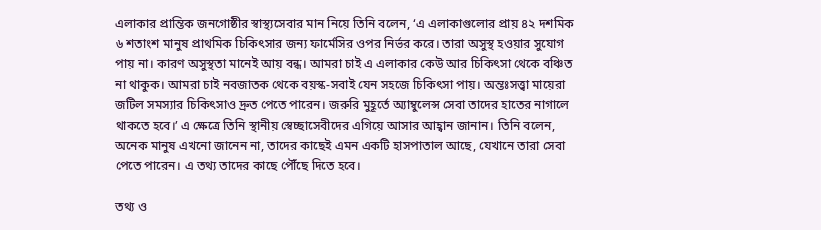এলাকার প্রান্তিক জনগোষ্ঠীর স্বাস্থ্যসেবার মান নিয়ে তিনি বলেন, ‘এ এলাকাগুলোর প্রায় ৪২ দশমিক ৬ শতাংশ মানুষ প্রাথমিক চিকিৎসার জন্য ফার্মেসির ওপর নির্ভর করে। তারা অসুস্থ হওয়ার সুযোগ পায় না। কারণ অসুস্থতা মানেই আয় বন্ধ। আমরা চাই এ এলাকার কেউ আর চিকিৎসা থেকে বঞ্চিত না থাকুক। আমরা চাই নবজাতক থেকে বয়স্ক-সবাই যেন সহজে চিকিৎসা পায়। অন্তঃসত্ত্বা মায়েরা জটিল সমস্যার চিকিৎসাও দ্রুত পেতে পারেন। জরুরি মুহূর্তে অ্যাম্বুলেন্স সেবা তাদের হাতের নাগালে থাকতে হবে।’ এ ক্ষেত্রে তিনি স্থানীয় স্বেচ্ছাসেবীদের এগিয়ে আসার আহ্বান জানান। তিনি বলেন, অনেক মানুষ এখনো জানেন না, তাদের কাছেই এমন একটি হাসপাতাল আছে, যেখানে তারা সেবা পেতে পারেন। এ তথ্য তাদের কাছে পৌঁছে দিতে হবে।

তথ্য ও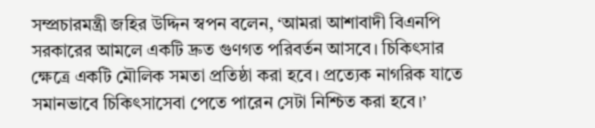সম্প্রচারমন্ত্রী জহির উদ্দিন স্বপন বলেন, ‘আমরা আশাবাদী বিএনপি সরকারের আমলে একটি দ্রুত গুণগত পরিবর্তন আসবে। চিকিৎসার ক্ষেত্রে একটি মৌলিক সমতা প্রতিষ্ঠা করা হবে। প্রত্যেক নাগরিক যাতে সমানভাবে চিকিৎসাসেবা পেতে পারেন সেটা নিশ্চিত করা হবে।’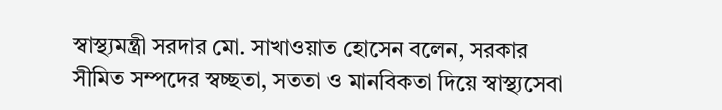স্বাস্থ্যমন্ত্রী সরদার মো. সাখাওয়াত হোসেন বলেন, সরকার সীমিত সম্পদের স্বচ্ছতা, সততা ও মানবিকতা দিয়ে স্বাস্থ্যসেবা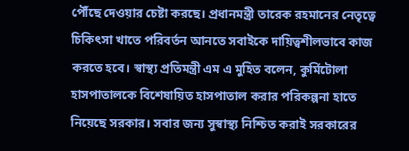পৌঁছে দেওয়ার চেষ্টা করছে। প্রধানমন্ত্রী তারেক রহমানের নেতৃত্বে চিকিৎসা খাতে পরিবর্তন আনতে সবাইকে দায়িত্বশীলভাবে কাজ করতে হবে। স্বাস্থ্য প্রতিমন্ত্রী এম এ মুহিত বলেন, কুর্মিটোলা হাসপাতালকে বিশেষায়িত হাসপাতাল করার পরিকল্পনা হাতে নিয়েছে সরকার। সবার জন্য সুস্বাস্থ্য নিশ্চিত করাই সরকারের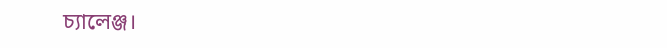চ্যালেঞ্জ।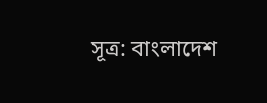সূত্র: বাংলাদেশ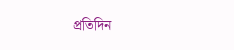প্রতিদিন